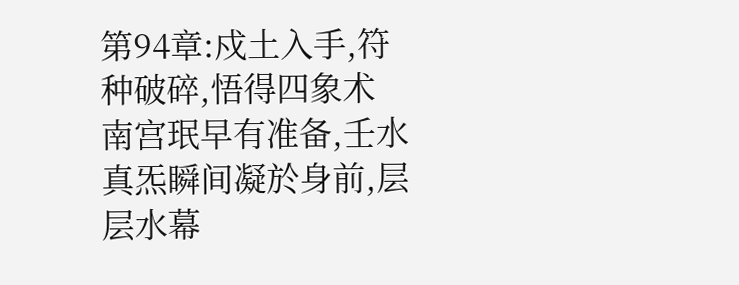第94章:戍土入手,符种破碎,悟得四象术
南宫珉早有准备,壬水真炁瞬间凝於身前,层层水幕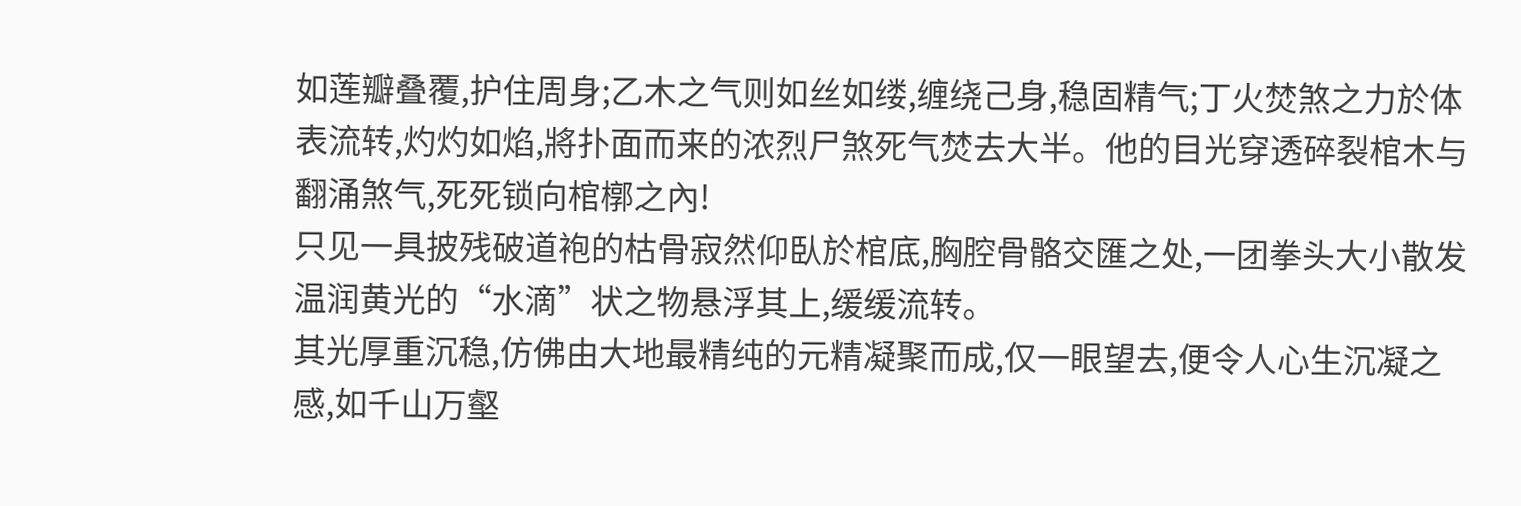如莲瓣叠覆,护住周身;乙木之气则如丝如缕,缠绕己身,稳固精气;丁火焚煞之力於体表流转,灼灼如焰,將扑面而来的浓烈尸煞死气焚去大半。他的目光穿透碎裂棺木与翻涌煞气,死死锁向棺槨之內!
只见一具披残破道袍的枯骨寂然仰臥於棺底,胸腔骨骼交匯之处,一团拳头大小散发温润黄光的“水滴”状之物悬浮其上,缓缓流转。
其光厚重沉稳,仿佛由大地最精纯的元精凝聚而成,仅一眼望去,便令人心生沉凝之感,如千山万壑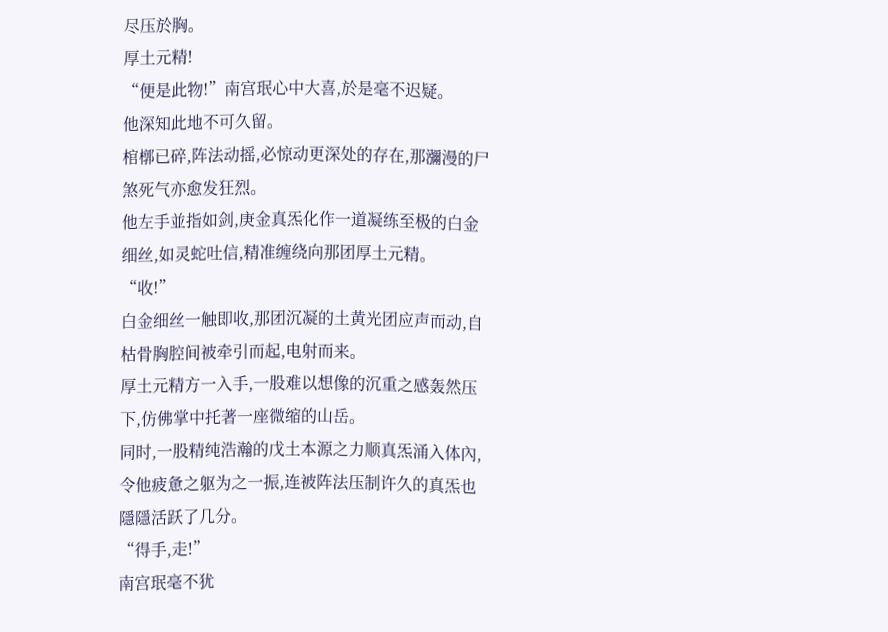尽压於胸。
厚土元精!
“便是此物!”南宫珉心中大喜,於是毫不迟疑。
他深知此地不可久留。
棺槨已碎,阵法动摇,必惊动更深处的存在,那瀰漫的尸煞死气亦愈发狂烈。
他左手並指如剑,庚金真炁化作一道凝练至极的白金细丝,如灵蛇吐信,精准缠绕向那团厚土元精。
“收!”
白金细丝一触即收,那团沉凝的土黄光团应声而动,自枯骨胸腔间被牵引而起,电射而来。
厚土元精方一入手,一股难以想像的沉重之感轰然压下,仿佛掌中托著一座微缩的山岳。
同时,一股精纯浩瀚的戊土本源之力顺真炁涌入体內,令他疲惫之躯为之一振,连被阵法压制许久的真炁也隱隱活跃了几分。
“得手,走!”
南宫珉毫不犹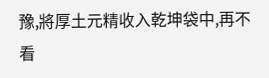豫,將厚土元精收入乾坤袋中,再不看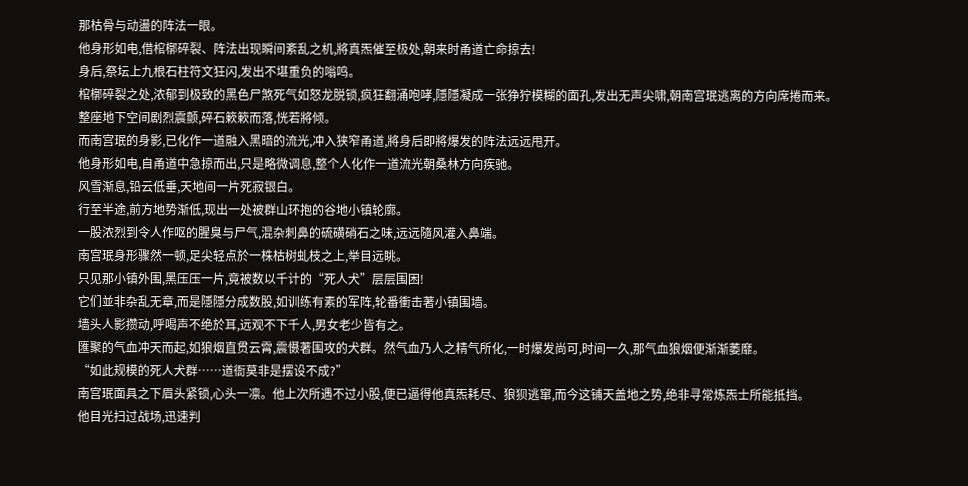那枯骨与动盪的阵法一眼。
他身形如电,借棺槨碎裂、阵法出现瞬间紊乱之机,將真炁催至极处,朝来时甬道亡命掠去!
身后,祭坛上九根石柱符文狂闪,发出不堪重负的嗡鸣。
棺槨碎裂之处,浓郁到极致的黑色尸煞死气如怒龙脱锁,疯狂翻涌咆哮,隱隱凝成一张狰狞模糊的面孔,发出无声尖啸,朝南宫珉逃离的方向席捲而来。
整座地下空间剧烈震颤,碎石簌簌而落,恍若將倾。
而南宫珉的身影,已化作一道融入黑暗的流光,冲入狭窄甬道,將身后即將爆发的阵法远远甩开。
他身形如电,自甬道中急掠而出,只是略微调息,整个人化作一道流光朝桑林方向疾驰。
风雪渐息,铅云低垂,天地间一片死寂银白。
行至半途,前方地势渐低,现出一处被群山环抱的谷地小镇轮廓。
一股浓烈到令人作呕的腥臭与尸气,混杂刺鼻的硫磺硝石之味,远远隨风灌入鼻端。
南宫珉身形骤然一顿,足尖轻点於一株枯树虬枝之上,举目远眺。
只见那小镇外围,黑压压一片,竟被数以千计的“死人犬”层层围困!
它们並非杂乱无章,而是隱隱分成数股,如训练有素的军阵,轮番衝击著小镇围墙。
墙头人影攒动,呼喝声不绝於耳,远观不下千人,男女老少皆有之。
匯聚的气血冲天而起,如狼烟直贯云霄,震慑著围攻的犬群。然气血乃人之精气所化,一时爆发尚可,时间一久,那气血狼烟便渐渐萎靡。
“如此规模的死人犬群……道衙莫非是摆设不成?”
南宫珉面具之下眉头紧锁,心头一凛。他上次所遇不过小股,便已逼得他真炁耗尽、狼狈逃窜,而今这铺天盖地之势,绝非寻常炼炁士所能抵挡。
他目光扫过战场,迅速判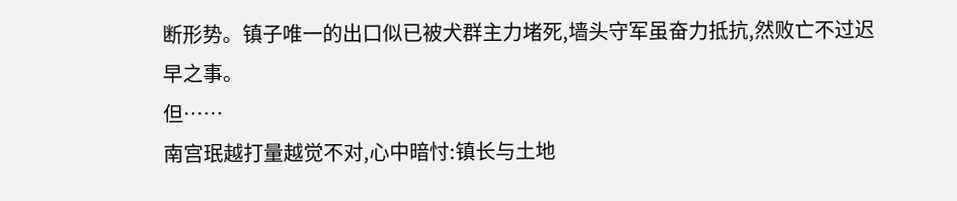断形势。镇子唯一的出口似已被犬群主力堵死,墙头守军虽奋力抵抗,然败亡不过迟早之事。
但……
南宫珉越打量越觉不对,心中暗忖:镇长与土地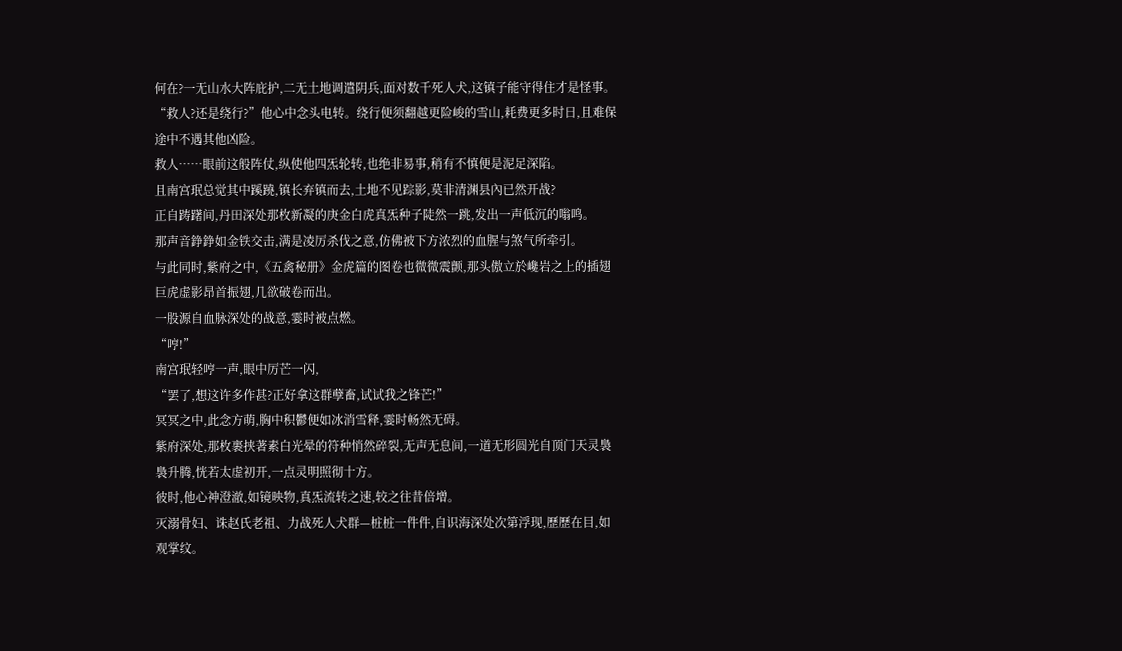何在?一无山水大阵庇护,二无土地调遣阴兵,面对数千死人犬,这镇子能守得住才是怪事。
“救人?还是绕行?”他心中念头电转。绕行便须翻越更险峻的雪山,耗费更多时日,且难保途中不遇其他凶险。
救人……眼前这般阵仗,纵使他四炁轮转,也绝非易事,稍有不慎便是泥足深陷。
且南宫珉总觉其中蹊蹺,镇长弃镇而去,土地不见踪影,莫非清渊县內已然开战?
正自踌躇间,丹田深处那枚新凝的庚金白虎真炁种子陡然一跳,发出一声低沉的嗡鸣。
那声音錚錚如金铁交击,满是凌厉杀伐之意,仿佛被下方浓烈的血腥与煞气所牵引。
与此同时,紫府之中,《五禽秘册》金虎篇的图卷也微微震颤,那头傲立於巉岩之上的插翅巨虎虚影昂首振翅,几欲破卷而出。
一股源自血脉深处的战意,霎时被点燃。
“哼!”
南宫珉轻哼一声,眼中厉芒一闪,
“罢了,想这许多作甚?正好拿这群孽畜,试试我之锋芒!”
冥冥之中,此念方萌,胸中积鬱便如冰消雪释,霎时畅然无碍。
紫府深处,那枚裹挟著素白光晕的符种悄然碎裂,无声无息间,一道无形圆光自顶门天灵裊裊升腾,恍若太虚初开,一点灵明照彻十方。
彼时,他心神澄澈,如镜映物,真炁流转之速,较之往昔倍增。
灭溺骨妇、诛赵氏老祖、力战死人犬群—桩桩一件件,自识海深处次第浮现,歷歷在目,如观掌纹。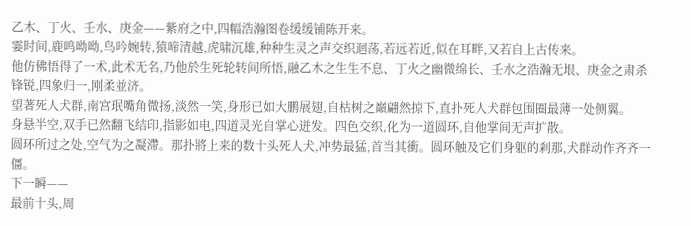乙木、丁火、壬水、庚金——紫府之中,四幅浩瀚图卷缓缓铺陈开来。
霎时间,鹿鸣呦呦,鸟吟婉转,猿啼清越,虎啸沉雄,种种生灵之声交织迴荡,若远若近,似在耳畔,又若自上古传来。
他仿佛悟得了一术,此术无名,乃他於生死轮转间所悟,融乙木之生生不息、丁火之幽微绵长、壬水之浩瀚无垠、庚金之肃杀锋锐,四象归一,刚柔並济。
望著死人犬群,南宫珉嘴角微扬,淡然一笑,身形已如大鹏展翅,自枯树之巔翩然掠下,直扑死人犬群包围圈最薄一处侧翼。
身悬半空,双手已然翻飞结印,指影如电,四道灵光自掌心迸发。四色交织,化为一道圆环,自他掌间无声扩散。
圆环所过之处,空气为之凝滯。那扑將上来的数十头死人犬,冲势最猛,首当其衝。圆环触及它们身躯的剎那,犬群动作齐齐一僵。
下一瞬——
最前十头,周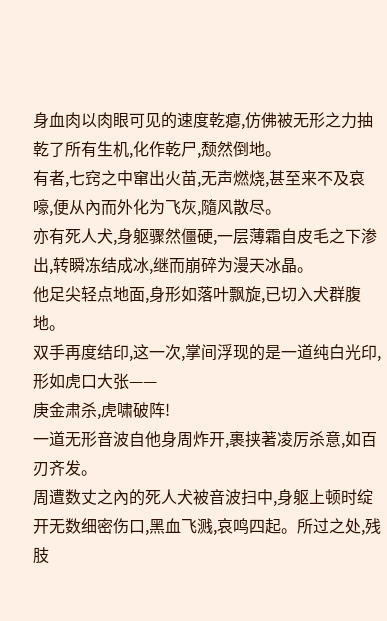身血肉以肉眼可见的速度乾瘪,仿佛被无形之力抽乾了所有生机,化作乾尸,颓然倒地。
有者,七窍之中窜出火苗,无声燃烧,甚至来不及哀嚎,便从內而外化为飞灰,隨风散尽。
亦有死人犬,身躯骤然僵硬,一层薄霜自皮毛之下渗出,转瞬冻结成冰,继而崩碎为漫天冰晶。
他足尖轻点地面,身形如落叶飘旋,已切入犬群腹地。
双手再度结印,这一次,掌间浮现的是一道纯白光印,形如虎口大张——
庚金肃杀,虎啸破阵!
一道无形音波自他身周炸开,裹挟著凌厉杀意,如百刃齐发。
周遭数丈之內的死人犬被音波扫中,身躯上顿时绽开无数细密伤口,黑血飞溅,哀鸣四起。所过之处,残肢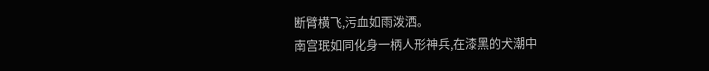断臂横飞,污血如雨泼洒。
南宫珉如同化身一柄人形神兵,在漆黑的犬潮中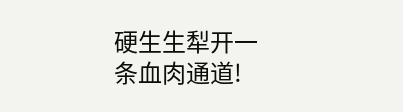硬生生犁开一条血肉通道!